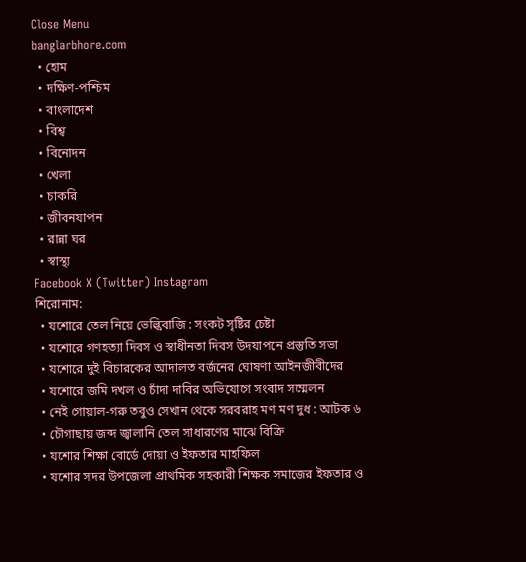Close Menu
banglarbhore.com
  • হোম
  • দক্ষিণ-পশ্চিম
  • বাংলাদেশ
  • বিশ্ব
  • বিনোদন
  • খেলা
  • চাকরি
  • জীবনযাপন
  • রান্না ঘর
  • স্বাস্থ্য
Facebook X (Twitter) Instagram
শিরোনাম:
  • যশোরে তেল নিয়ে ভেল্কিবাজি : সংকট সৃষ্টির চেষ্টা
  • যশোরে গণহত্যা দিবস ও স্বাধীনতা দিবস উদযাপনে প্রস্তুতি সভা
  • যশোরে দুই বিচারকের আদালত বর্জনের ঘোষণা আইনজীবীদের
  • যশোরে জমি দখল ও চাঁদা দাবির অভিযোগে সংবাদ সম্মেলন
  • নেই গোয়াল-গরু তবুও সেখান থেকে সরবরাহ মণ মণ দুধ : আটক ৬
  • চৌগাছায় জব্দ জ্বালানি তেল সাধারণের মাঝে বিক্রি
  • যশোর শিক্ষা বোর্ডে দোয়া ও ইফতার মাহফিল
  • যশোর সদর উপজেলা প্রাথমিক সহকারী শিক্ষক সমাজের ইফতার ও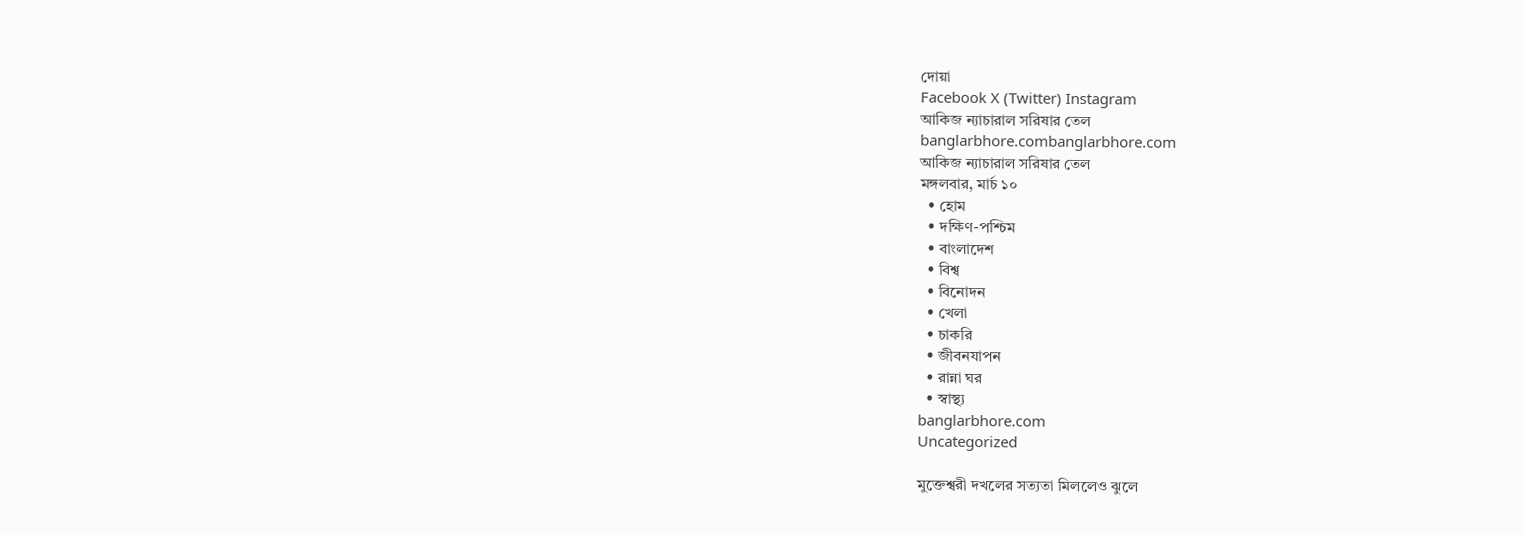দোয়া
Facebook X (Twitter) Instagram
আকিজ ন্যাচারাল সরিষার তেল
banglarbhore.combanglarbhore.com
আকিজ ন্যাচারাল সরিষার তেল
মঙ্গলবার, মার্চ ১০
  • হোম
  • দক্ষিণ-পশ্চিম
  • বাংলাদেশ
  • বিশ্ব
  • বিনোদন
  • খেলা
  • চাকরি
  • জীবনযাপন
  • রান্না ঘর
  • স্বাস্থ্য
banglarbhore.com
Uncategorized

মুক্তেশ্বরী দখলের সত্যতা মিললেও ঝুলে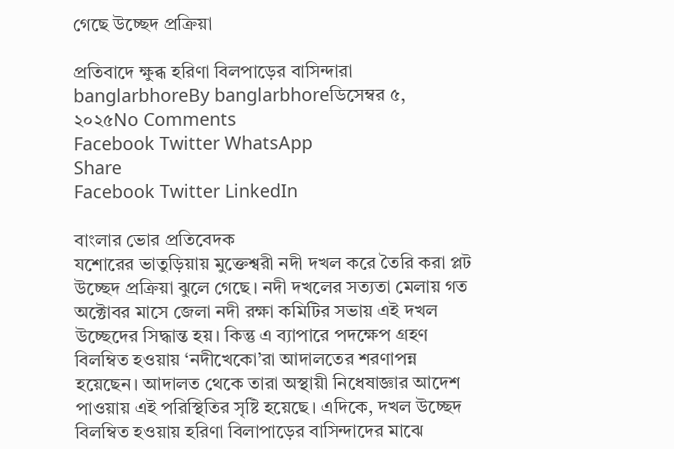গেছে উচ্ছেদ প্রক্রিয়া

প্রতিবাদে ক্ষুব্ধ হরিণা বিলপাড়ের বাসিন্দারা
banglarbhoreBy banglarbhoreডিসেম্বর ৫, ২০২৫No Comments
Facebook Twitter WhatsApp
Share
Facebook Twitter LinkedIn

বাংলার ভোর প্রতিবেদক
যশোরের ভাতুড়িয়ায় মুক্তেশ্বরী নদী দখল করে তৈরি করা প্লট উচ্ছেদ প্রক্রিয়া ঝুলে গেছে। নদী দখলের সত্যতা মেলায় গত অক্টোবর মাসে জেলা নদী রক্ষা কমিটির সভায় এই দখল উচ্ছেদের সিদ্ধান্ত হয়। কিন্তু এ ব্যাপারে পদক্ষেপ গ্রহণ বিলম্বিত হওয়ায় ‘নদীখেকো’রা আদালতের শরণাপন্ন হয়েছেন। আদালত থেকে তারা অস্থায়ী নিধেষাজ্ঞার আদেশ পাওয়ায় এই পরিস্থিতির সৃষ্টি হয়েছে। এদিকে, দখল উচ্ছেদ বিলম্বিত হওয়ায় হরিণা বিলাপাড়ের বাসিন্দাদের মাঝে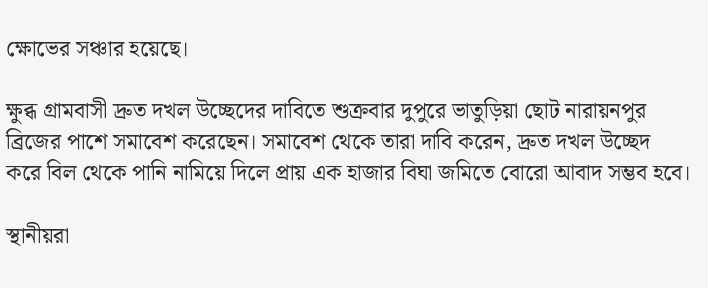ক্ষোভের সঞ্চার হয়েছে।

ক্ষুব্ধ গ্রামবাসী দ্রুত দখল উচ্ছেদের দাবিতে শুক্রবার দুপুরে ভাতুড়িয়া ছোট নারায়নপুর ব্রিজের পাশে সমাবেশ করেছেন। সমাবেশ থেকে তারা দাবি করেন, দ্রুত দখল উচ্ছেদ করে বিল থেকে পানি নামিয়ে দিলে প্রায় এক হাজার বিঘা জমিতে বোরো আবাদ সম্ভব হবে।

স্থানীয়রা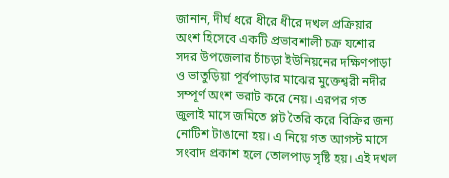জানান, দীর্ঘ ধরে ধীরে ধীরে দখল প্রক্রিয়ার অংশ হিসেবে একটি প্রভাবশালী চক্র যশোর সদর উপজেলার চাঁচড়া ইউনিয়নের দক্ষিণপাড়া ও ভাতুড়িয়া পূর্বপাড়ার মাঝের মুক্তেশ্বরী নদীর সম্পূর্ণ অংশ ভরাট করে নেয়। এরপর গত জুলাই মাসে জমিতে প্লট তৈরি করে বিক্রির জন্য নোটিশ টাঙানো হয়। এ নিয়ে গত আগস্ট মাসে সংবাদ প্রকাশ হলে তোলপাড় সৃষ্টি হয়। এই দখল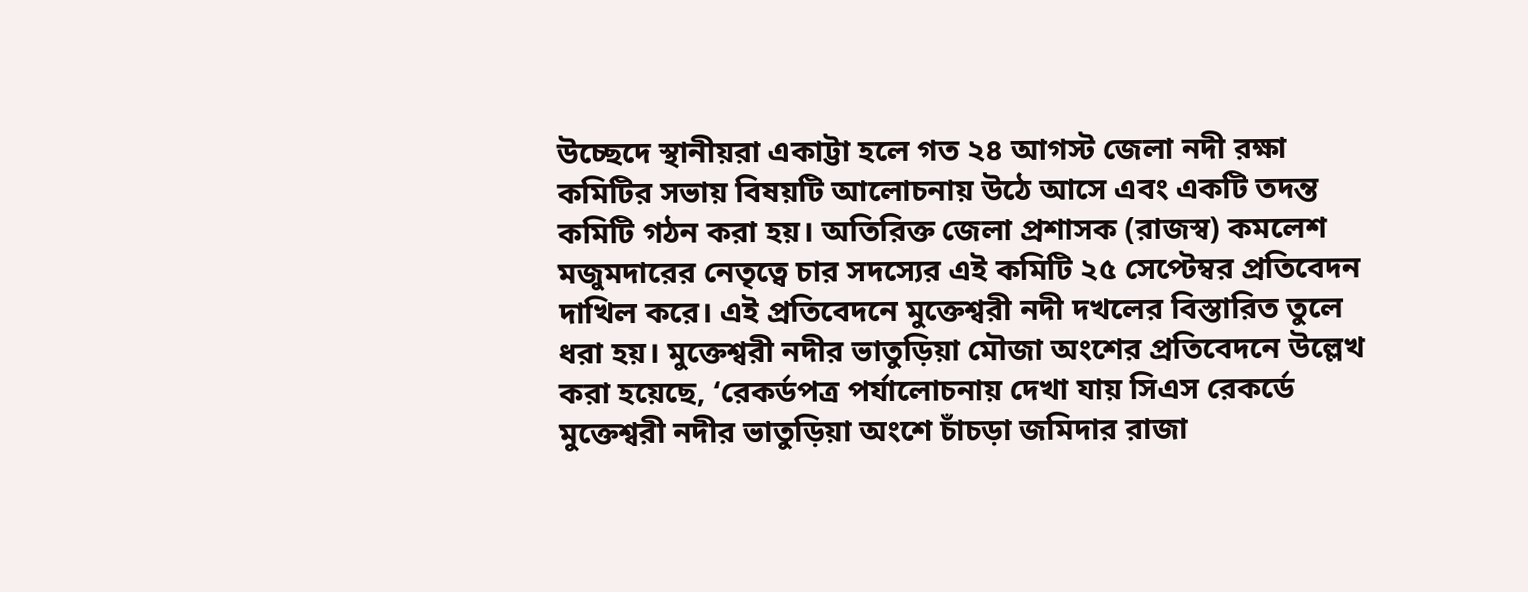উচ্ছেদে স্থানীয়রা একাট্টা হলে গত ২৪ আগস্ট জেলা নদী রক্ষা কমিটির সভায় বিষয়টি আলোচনায় উঠে আসে এবং একটি তদন্ত কমিটি গঠন করা হয়। অতিরিক্ত জেলা প্রশাসক (রাজস্ব) কমলেশ মজুমদারের নেতৃত্বে চার সদস্যের এই কমিটি ২৫ সেপ্টেম্বর প্রতিবেদন দাখিল করে। এই প্রতিবেদনে মুক্তেশ্বরী নদী দখলের বিস্তারিত তুলে ধরা হয়। মুক্তেশ্বরী নদীর ভাতুড়িয়া মৌজা অংশের প্রতিবেদনে উল্লেখ করা হয়েছে, ‘রেকর্ডপত্র পর্যালোচনায় দেখা যায় সিএস রেকর্ডে মুক্তেশ্বরী নদীর ভাতুড়িয়া অংশে চাঁচড়া জমিদার রাজা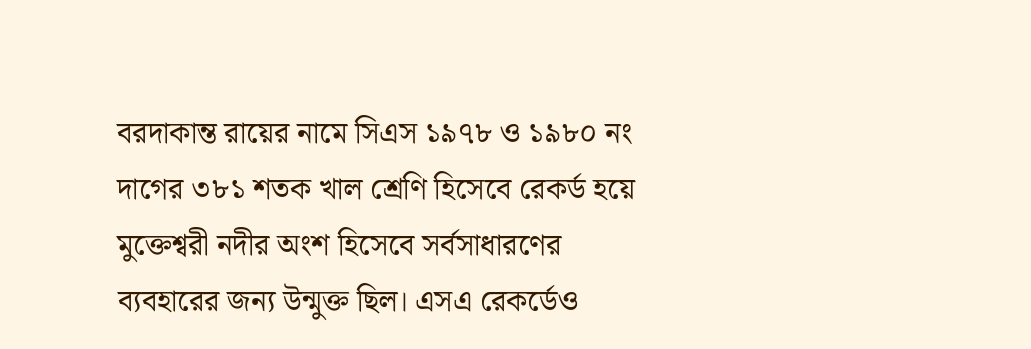বরদাকান্ত রায়ের নামে সিএস ১৯৭৮ ও ১৯৮০ নং দাগের ৩৮১ শতক খাল শ্রেণি হিসেবে রেকর্ড হয়ে মুক্তেশ্বরী নদীর অংশ হিসেবে সর্বসাধারণের ব্যবহারের জন্য উন্মুক্ত ছিল। এসএ রেকর্ডেও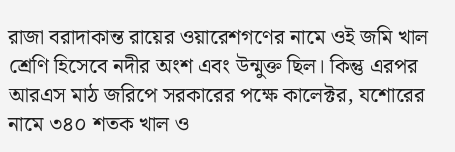রাজা বরাদাকান্ত রায়ের ওয়ারেশগণের নামে ওই জমি খাল শ্রেণি হিসেবে নদীর অংশ এবং উন্মুক্ত ছিল। কিন্তু এরপর আরএস মাঠ জরিপে সরকারের পক্ষে কালেক্টর, যশোরের নামে ৩৪০ শতক খাল ও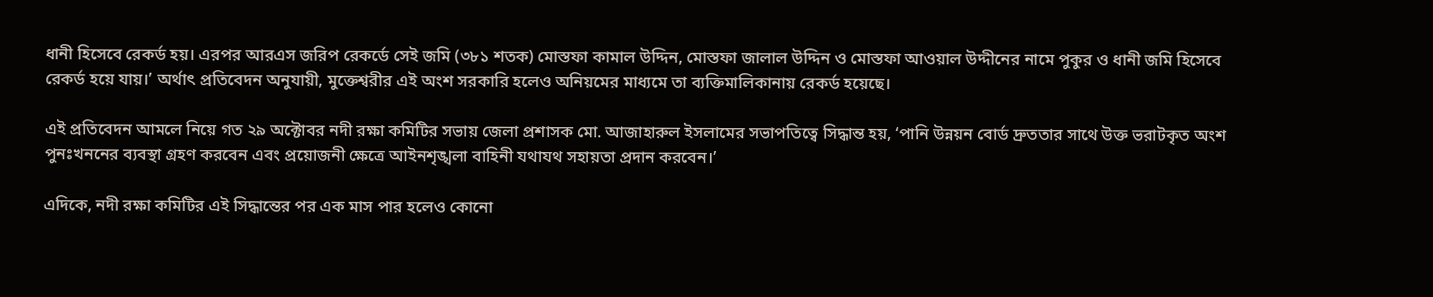ধানী হিসেবে রেকর্ড হয়। এরপর আরএস জরিপ রেকর্ডে সেই জমি (৩৮১ শতক) মোস্তফা কামাল উদ্দিন, মোস্তফা জালাল উদ্দিন ও মোস্তফা আওয়াল উদ্দীনের নামে পুকুর ও ধানী জমি হিসেবে রেকর্ড হয়ে যায়।’ অর্থাৎ প্রতিবেদন অনুযায়ী, মুক্তেশ্বরীর এই অংশ সরকারি হলেও অনিয়মের মাধ্যমে তা ব্যক্তিমালিকানায় রেকর্ড হয়েছে।

এই প্রতিবেদন আমলে নিয়ে গত ২৯ অক্টোবর নদী রক্ষা কমিটির সভায় জেলা প্রশাসক মো. আজাহারুল ইসলামের সভাপতিত্বে সিদ্ধান্ত হয়, ‘পানি উন্নয়ন বোর্ড দ্রুততার সাথে উক্ত ভরাটকৃত অংশ পুনঃখননের ব্যবস্থা গ্রহণ করবেন এবং প্রয়োজনী ক্ষেত্রে আইনশৃঙ্খলা বাহিনী যথাযথ সহায়তা প্রদান করবেন।’

এদিকে, নদী রক্ষা কমিটির এই সিদ্ধান্তের পর এক মাস পার হলেও কোনো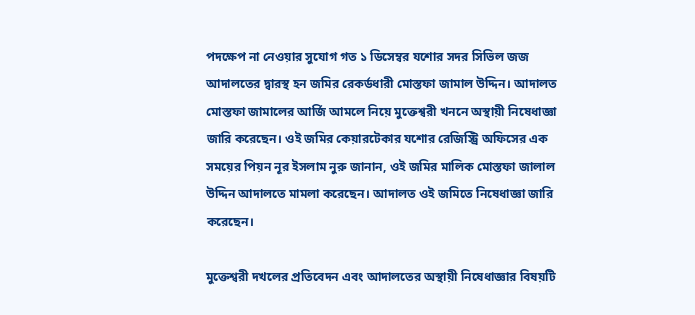পদক্ষেপ না নেওয়ার সুযোগ গত ১ ডিসেম্বর যশোর সদর সিভিল জজ আদালতের দ্বারস্থ হন জমির রেকর্ডধারী মোস্তফা জামাল উদ্দিন। আদালত মোস্তফা জামালের আর্জি আমলে নিয়ে মুক্তেশ্বরী খননে অস্থায়ী নিষেধাজ্ঞা জারি করেছেন। ওই জমির কেয়ারটেকার যশোর রেজিস্ট্রি অফিসের এক সময়ের পিয়ন নূর ইসলাম নুরু জানান, ওই জমির মালিক মোস্তফা জালাল উদ্দিন আদালতে মামলা করেছেন। আদালত ওই জমিতে নিষেধাজ্ঞা জারি করেছেন।

মুক্তেশ্বরী দখলের প্রতিবেদন এবং আদালতের অস্থায়ী নিষেধাজ্ঞার বিষয়টি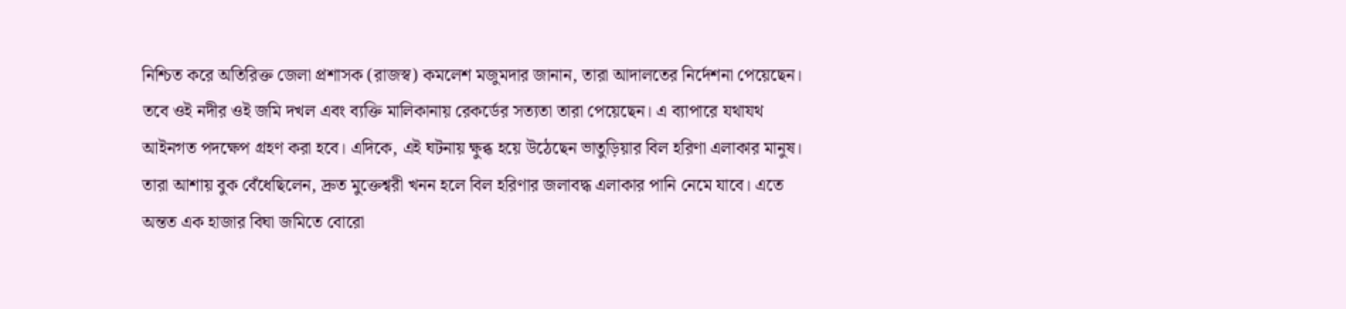নিশ্চিত করে অতিরিক্ত জেলা প্রশাসক (রাজস্ব) কমলেশ মজুমদার জানান, তারা আদালতের নির্দেশনা পেয়েছেন। তবে ওই নদীর ওই জমি দখল এবং ব্যক্তি মালিকানায় রেকর্ডের সত্যতা তারা পেয়েছেন। এ ব্যাপারে যথাযথ আইনগত পদক্ষেপ গ্রহণ করা হবে। এদিকে, এই ঘটনায় ক্ষুব্ধ হয়ে উঠেছেন ভাতুড়িয়ার বিল হরিণা এলাকার মানুষ। তারা আশায় বুক বেঁধেছিলেন, দ্রুত মুক্তেশ্বরী খনন হলে বিল হরিণার জলাবদ্ধ এলাকার পানি নেমে যাবে। এতে অন্তত এক হাজার বিঘা জমিতে বোরো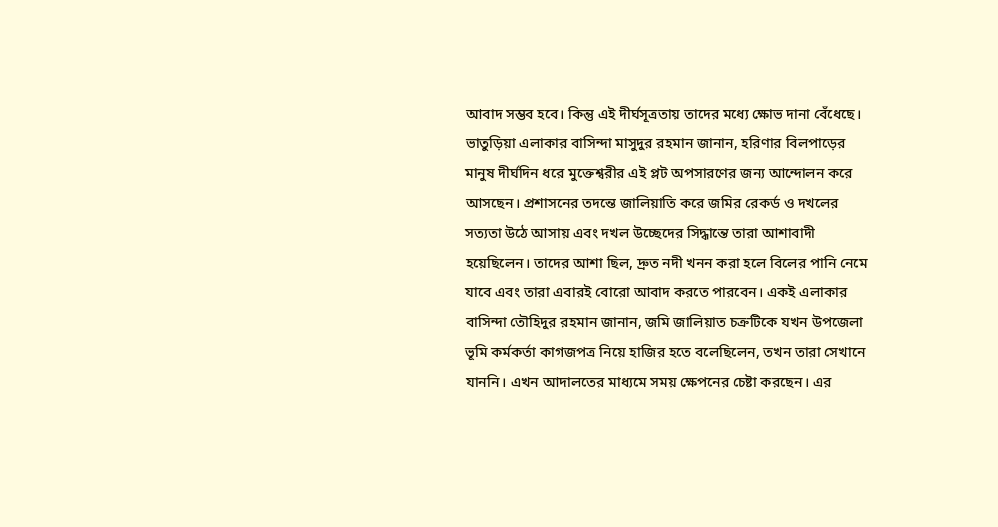আবাদ সম্ভব হবে। কিন্তু এই দীর্ঘসূত্রতায় তাদের মধ্যে ক্ষোভ দানা বেঁধেছে। ভাতুড়িয়া এলাকার বাসিন্দা মাসুদুর রহমান জানান, হরিণার বিলপাড়ের মানুষ দীর্ঘদিন ধরে মুক্তেশ্বরীর এই প্লট অপসারণের জন্য আন্দোলন করে আসছেন। প্রশাসনের তদন্তে জালিয়াতি করে জমির রেকর্ড ও দখলের সত্যতা উঠে আসায় এবং দখল উচ্ছেদের সিদ্ধান্তে তারা আশাবাদী হয়েছিলেন। তাদের আশা ছিল, দ্রুত নদী খনন করা হলে বিলের পানি নেমে যাবে এবং তারা এবারই বোরো আবাদ করতে পারবেন। একই এলাকার বাসিন্দা তৌহিদুর রহমান জানান, জমি জালিয়াত চক্রটিকে যখন উপজেলা ভূমি কর্মকর্তা কাগজপত্র নিয়ে হাজির হতে বলেছিলেন, তখন তারা সেখানে যাননি। এখন আদালতের মাধ্যমে সময় ক্ষেপনের চেষ্টা করছেন। এর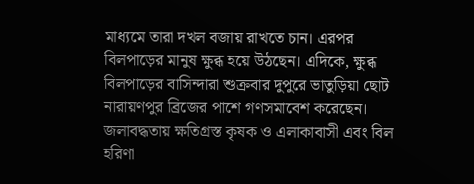মাধ্যমে তারা দখল বজায় রাখতে চান। এরপর বিলপাড়ের মানুষ ক্ষুব্ধ হয়ে উঠছেন। এদিকে, ক্ষুব্ধ বিলপাড়ের বাসিন্দারা শুক্রবার দুপুরে ভাতুড়িয়া ছোট নারায়ণপুর ব্রিজের পাশে গণসমাবেশ করেছেন। জলাবদ্ধতায় ক্ষতিগ্রস্ত কৃষক ও এলাকাবাসী এবং বিল হরিণা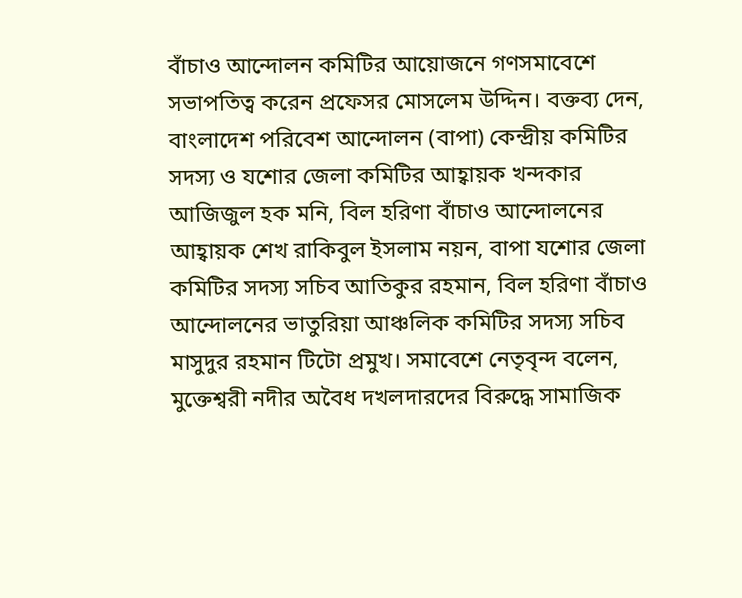বাঁচাও আন্দোলন কমিটির আয়োজনে গণসমাবেশে সভাপতিত্ব করেন প্রফেসর মোসলেম উদ্দিন। বক্তব্য দেন, বাংলাদেশ পরিবেশ আন্দোলন (বাপা) কেন্দ্রীয় কমিটির সদস্য ও যশোর জেলা কমিটির আহ্বায়ক খন্দকার আজিজুল হক মনি, বিল হরিণা বাঁচাও আন্দোলনের আহ্বায়ক শেখ রাকিবুল ইসলাম নয়ন, বাপা যশোর জেলা কমিটির সদস্য সচিব আতিকুর রহমান, বিল হরিণা বাঁচাও আন্দোলনের ভাতুরিয়া আঞ্চলিক কমিটির সদস্য সচিব মাসুদুর রহমান টিটো প্রমুখ। সমাবেশে নেতৃবৃন্দ বলেন, মুক্তেশ্বরী নদীর অবৈধ দখলদারদের বিরুদ্ধে সামাজিক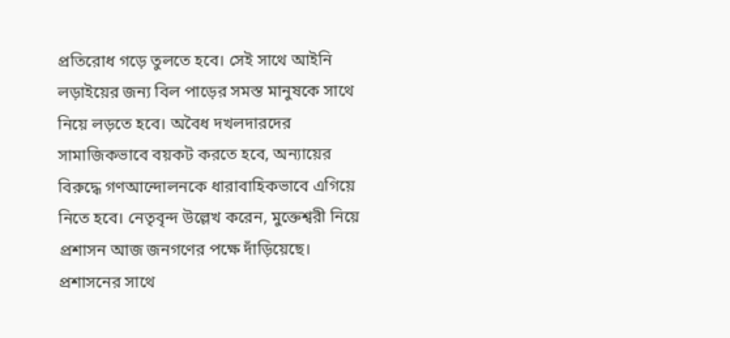প্রতিরোধ গড়ে তুলতে হবে। সেই সাথে আইনি লড়াইয়ের জন্য বিল পাড়ের সমস্ত মানুষকে সাথে নিয়ে লড়তে হবে। অবৈধ দখলদারদের সামাজিকভাবে বয়কট করতে হবে, অন্যায়ের বিরুদ্ধে গণআন্দোলনকে ধারাবাহিকভাবে এগিয়ে নিতে হবে। নেতৃবৃন্দ উল্লেখ করেন, মুক্তেশ্বরী নিয়ে প্রশাসন আজ জনগণের পক্ষে দাঁড়িয়েছে। প্রশাসনের সাথে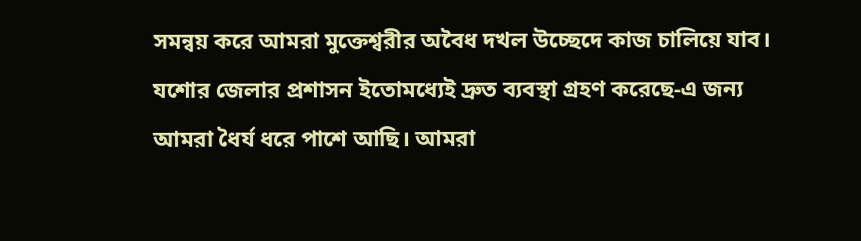সমন্বয় করে আমরা মুক্তেশ্বরীর অবৈধ দখল উচ্ছেদে কাজ চালিয়ে যাব। যশোর জেলার প্রশাসন ইতোমধ্যেই দ্রুত ব্যবস্থা গ্রহণ করেছে-এ জন্য আমরা ধৈর্য ধরে পাশে আছি। আমরা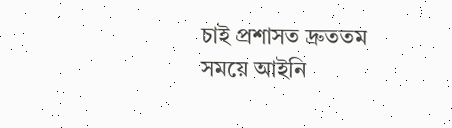চাই প্রশাসত দ্রুততম সময়ে আইনি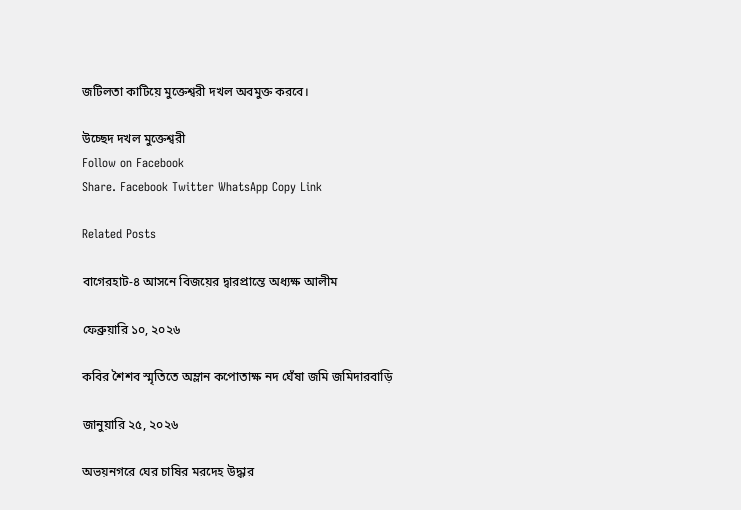জটিলতা কাটিয়ে মুক্তেশ্বরী দখল অবমুক্ত করবে।

উচ্ছেদ দখল মুক্তেশ্বরী
Follow on Facebook
Share. Facebook Twitter WhatsApp Copy Link

Related Posts

বাগেরহাট-৪ আসনে বিজয়ের দ্বারপ্রান্তে অধ্যক্ষ আলীম

ফেব্রুয়ারি ১০, ২০২৬

কবির শৈশব স্মৃতিতে অম্লান কপোতাক্ষ নদ ঘেঁষা জমি জমিদারবাড়ি

জানুয়ারি ২৫, ২০২৬

অভয়নগরে ঘের চাষির মরদেহ উদ্ধার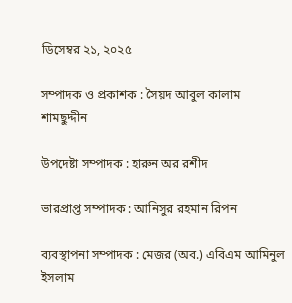ডিসেম্বর ২১, ২০২৫

সম্পাদক ও প্রকাশক : সৈয়দ আবুল কালাম শামছুদ্দীন

উপদেষ্টা সম্পাদক : হারুন অর রশীদ

ভারপ্রাপ্ত সম্পাদক : আনিসুর রহমান রিপন

ব্যবস্থাপনা সম্পাদক : মেজর (অব.) এবিএম আমিনুল ইসলাম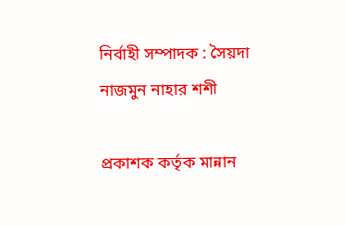নির্বাহী সম্পাদক : সৈয়দা নাজমুন নাহার শশী

প্রকাশক কর্তৃক মান্নান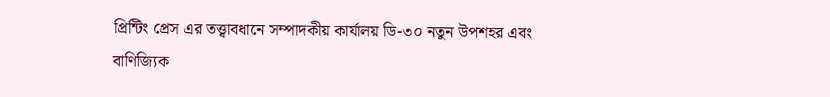প্রিন্টিং প্রেস এর তত্ত্বাবধানে সম্পাদকীয় কার্যালয় ডি-৩০ নতুন উপশহর এবং বাণিজ্যিক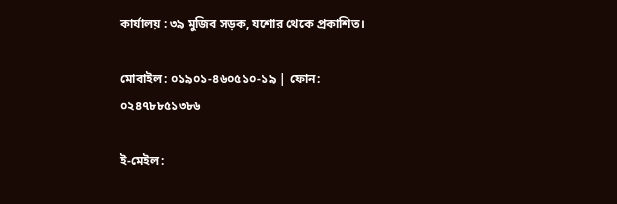কার্যালয় : ৩৯ মুজিব সড়ক, যশোর থেকে প্রকাশিত।

মোবাইল: ০১৯০১-৪৬০৫১০-১৯ | ফোন: ০২৪৭৮৮৫১৩৮৬

ই-মেইল: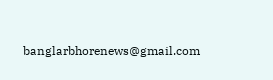banglarbhorenews@gmail.com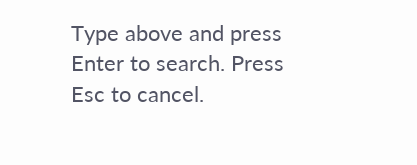Type above and press Enter to search. Press Esc to cancel.